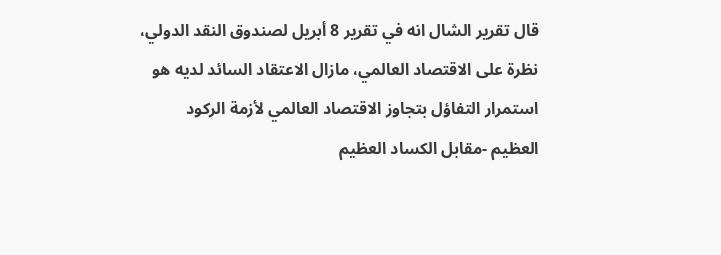قال تقرير الشال انه في تقرير 8 أبريل لصندوق النقد الدولي، نظرة على الاقتصاد العالمي، مازال الاعتقاد السائد لديه هو استمرار التفاؤل بتجاوز الاقتصاد العالمي لأزمة الركود العظيم -مقابل الكساد العظيم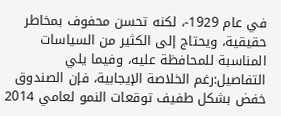في عام 1929-، لكنه تحسن محفوف بمخاطر حقيقية، ويحتاج إلى الكثير من السياسات المناسبة للمحافظة عليه، وفيما يلي التفاصيل:رغم الخلاصة الإيجابية، فإن الصندوق خفض بشكل طفيف توقعات النمو لعامي 2014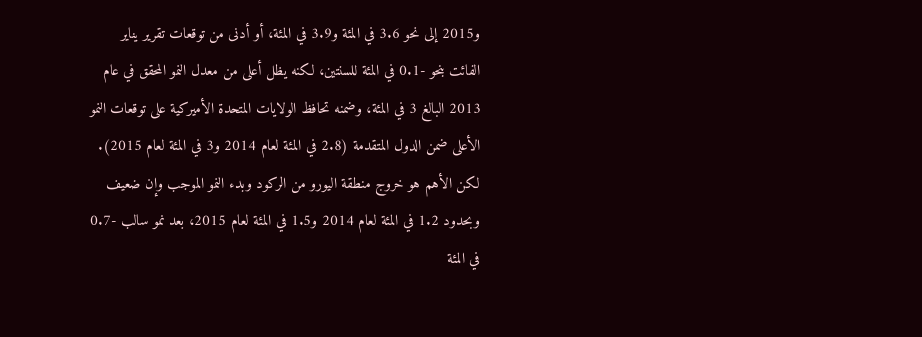و2015 إلى نحو 3.6 في المئة و3.9 في المئة، أو أدنى من توقعات تقرير يناير الفائت بنحو -0.1 في المئة للسنتين، لكنه يظل أعلى من معدل النمو المحقق في عام 2013 البالغ 3 في المئة، وضمنه تحافظ الولايات المتحدة الأميركية على توقعات النمو الأعلى ضمن الدول المتقدمة (2.8 في المئة لعام 2014 و3 في المئة لعام 2015).
لكن الأهم هو خروج منطقة اليورو من الركود وبدء النمو الموجب وإن ضعيف وبحدود 1.2 في المئة لعام 2014 و1.5 في المئة لعام 2015، بعد نمو سالب -0.7 في المئة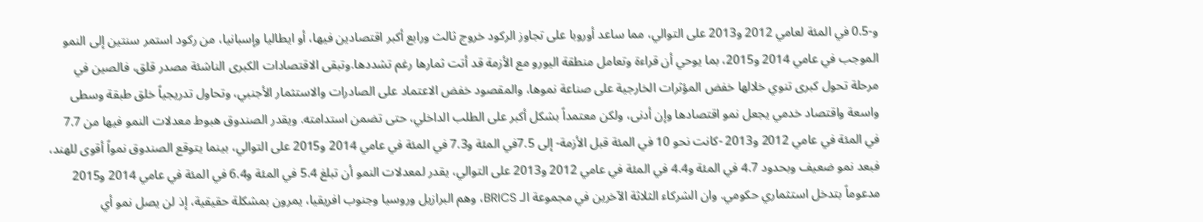و-0.5 في المئة لعامي 2012 و2013 على التوالي، مما ساعد أوروبا على تجاوز الركود خروج ثالث ورابع أكبر اقتصادين فيها، أو ايطاليا وإسبانيا، من ركود استمر سنتين إلى النمو الموجب في عامي 2014 و2015، بما يوحي أن قراءة وتعامل منطقة اليورو مع الأزمة قد أتت ثمارها رغم تشددها.وتبقى الاقتصادات الكبرى الناشئة مصدر قلق، فالصين في مرحلة تحول كبرى تنوي خلالها خفض المؤثرات الخارجية على صناعة نموها، والمقصود خفض الاعتماد على الصادرات والاستثمار الأجنبي، وتحاول تدريجياً خلق طبقة وسطى واسعة واقتصاد خدمي يجعل نمو اقتصادها وإن أدنى، ولكن معتمداً بشكل أكبر على الطلب الداخلي، حتى تضمن استدامته. ويقدر الصندوق هبوط معدلات النمو فيها من 7.7 في المئة في عامي 2012 و2013 -كانت نحو 10 في المئة قبل الأزمة- إلى 7.5في المئة و7.3 في المئة في عامي 2014 و2015 على التوالي، بينما يتوقع الصندوق نمواً أقوى للهند، فبعد نمو ضعيف وبحدود 4.7 في المئة و4.4 في المئة في عامي 2012 و2013 على التوالي، يقدر لمعدلات النمو أن تبلغ 5.4 في المئة و6.4 في المئة في عامي 2014 و2015 مدعوماً بتدخل استثماري حكومي. وان الشركاء الثلاثة الآخرين في مجموعة الـ BRICS، وهم البرازيل وروسيا وجنوب افريقيا، يمرون بمشكلة حقيقية، إذ لن يصل نمو أي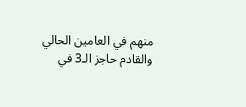منهم في العامين الحالي والقادم حاجز الـ3 في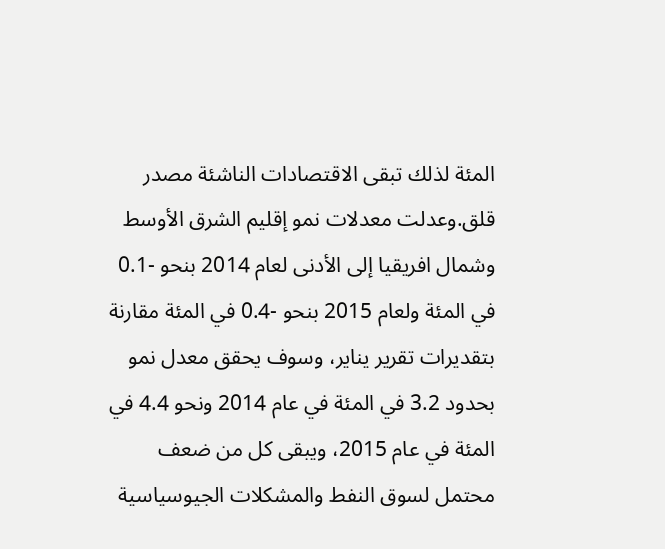المئة لذلك تبقى الاقتصادات الناشئة مصدر قلق.وعدلت معدلات نمو إقليم الشرق الأوسط وشمال افريقيا إلى الأدنى لعام 2014 بنحو -0.1 في المئة ولعام 2015 بنحو -0.4 في المئة مقارنة بتقديرات تقرير يناير، وسوف يحقق معدل نمو بحدود 3.2 في المئة في عام 2014 ونحو 4.4 في المئة في عام 2015، ويبقى كل من ضعف محتمل لسوق النفط والمشكلات الجيوسياسية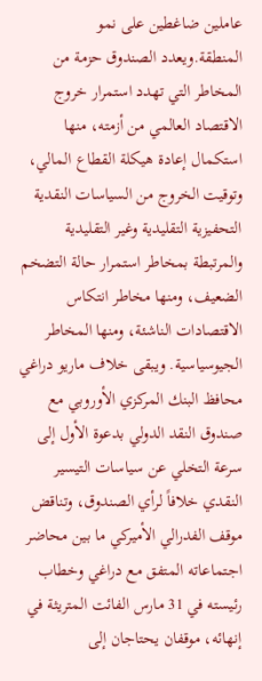عاملين ضاغطين على نمو المنطقة.ويعدد الصندوق حزمة من المخاطر التي تهدد استمرار خروج الاقتصاد العالمي من أزمته، منها استكمال إعادة هيكلة القطاع المالي، وتوقيت الخروج من السياسات النقدية التحفيزية التقليدية وغير التقليدية والمرتبطة بمخاطر استمرار حالة التضخم الضعيف، ومنها مخاطر انتكاس الاقتصادات الناشئة، ومنها المخاطر الجيوسياسية. ويبقى خلاف ماريو دراغي محافظ البنك المركزي الأوروبي مع صندوق النقد الدولي بدعوة الأول إلى سرعة التخلي عن سياسات التيسير النقدي خلافاً لرأي الصندوق، وتناقض موقف الفدرالي الأميركي ما بين محاضر اجتماعاته المتفق مع دراغي وخطاب رئيسته في 31 مارس الفائت المتريثة في إنهائه، موقفان يحتاجان إلى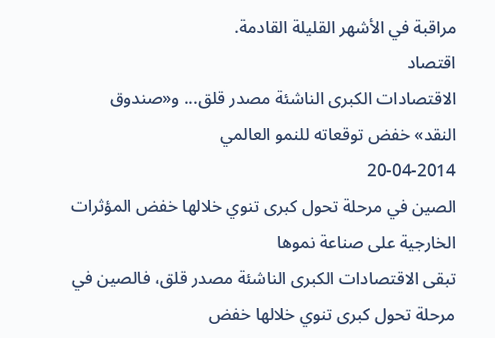مراقبة في الأشهر القليلة القادمة.
اقتصاد
الاقتصادات الكبرى الناشئة مصدر قلق... و«صندوق النقد» خفض توقعاته للنمو العالمي
20-04-2014
الصين في مرحلة تحول كبرى تنوي خلالها خفض المؤثرات الخارجية على صناعة نموها
تبقى الاقتصادات الكبرى الناشئة مصدر قلق، فالصين في مرحلة تحول كبرى تنوي خلالها خفض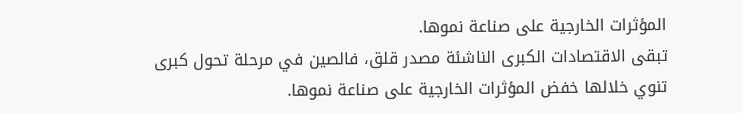المؤثرات الخارجية على صناعة نموها.
تبقى الاقتصادات الكبرى الناشئة مصدر قلق، فالصين في مرحلة تحول كبرى تنوي خلالها خفض المؤثرات الخارجية على صناعة نموها.